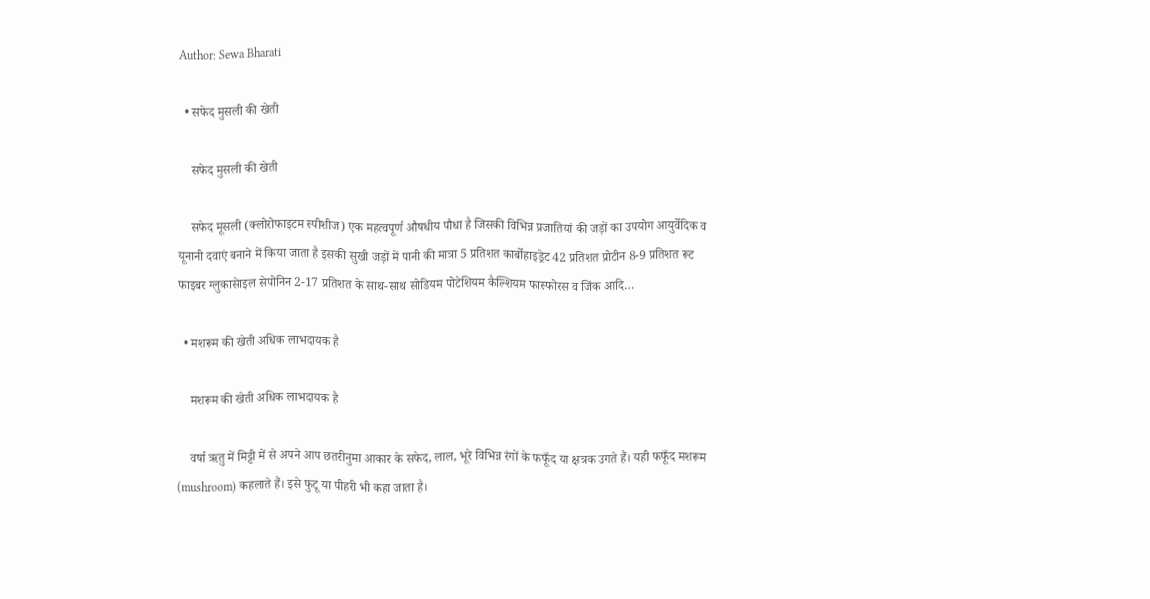Author: Sewa Bharati

  • सफेद मुसली की खेती

    सफेद मुसली की खेती

    सफेद मूसली (क्लोरोफाइटम स्पीशीज) एक महत्वपूर्ण औषधीय पौधा है जिसकी विभिन्न प्रजातियां की जड़ों का उपयोग आयुर्वेदिक व यूनानी दवाएं बनाने में किया जाता है इसकी सुखी जड़ों में पानी की मात्रा 5 प्रतिशत कार्बोहाइड्रेट 42 प्रतिशत प्रोटीन 8-9 प्रतिशत रूट फाइबर ग्लुकासेाइल सेपोनिन 2-17 प्रतिशत के साथ-साथ सोडियम पोटेशियम कैल्शियम फास्फोरस व जिंक आदि…

  • मशरूम की खेती अधि‍क लाभदायक है

    मशरूम की खेती अधि‍क लाभदायक है

    वर्षा ऋतु में मिट्टी में से अपने आप छतरीनुमा आकार के सफेद, लाल, भूरे विभिन्न रंगों के फफूँद या क्षत्रक उगते हैं। यही फफूँद मशरूम (mushroom) कहलाते हैं। इसे फुटू या पीहरी भी कहा जाता है।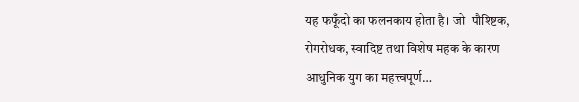यह फफूँदो का फलनकाय होता है। जो  पौश्ष्टिक, रोगरोधक, स्वादिष्ट तथा विशेष महक के कारण आधुनिक युग का महत्त्वपूर्ण…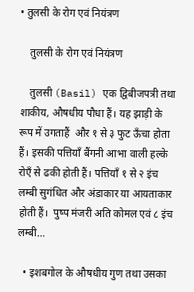• तुलसी के रोग एवं नियंत्रण

    तुलसी के रोग एवं नियंत्रण

    तुलसी (Basil) एक द्विबीजपत्री तथा शाकीय, औषधीय पौधा हैं। यह झाड़ी के रूप में उगताहैं  और १ से ३ फुट ऊँचा होता हैं। इसकी पत्तियाँ बैंगनी आभा वाली हल्के रोएँ से ढकी होती हैं। पत्तियाँ १ से २ इंच लम्बी सुगंधित और अंडाकार या आयताकार होती हैं।  पुष्प मंजरी अति कोमल एवं ८ इंच लम्बी…

  • इशबगोल के औषधीय गुण तथा उसका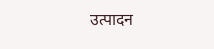उत्पादन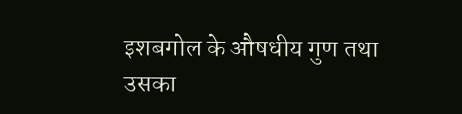इशबगोल के औषधीय गुण तथा उसका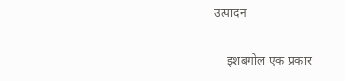उत्पादन

    इशबगोल एक प्रकार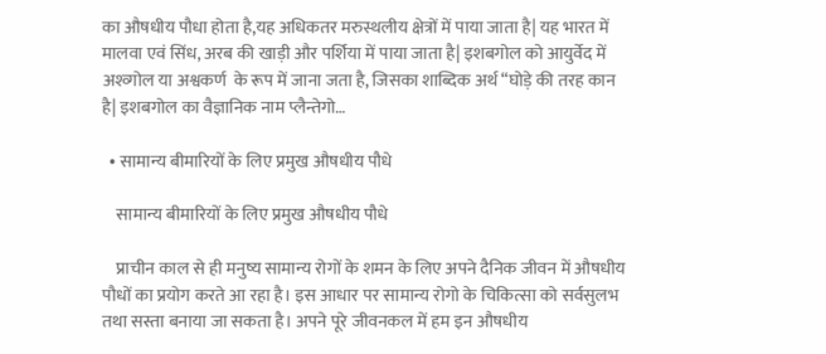का औषधीय पौधा होता है,यह अधिकतर मरुस्थलीय क्षेत्रों में पाया जाता है| यह भारत में मालवा एवं सिंध, अरब की खाड़ी और पर्शिया में पाया जाता है| इशबगोल को आयुर्वेद में अश्व्गोल या अश्वकर्ण  के रूप में जाना जता है, जिसका शाब्दिक अर्थ “घोड़े की तरह कान है| इशबगोल का वैज्ञानिक नाम प्लैन्तेगो…

  • सामान्य बीमारियों के लिए प्रमुख औषधीय पौधे

    सामान्य बीमारियों के लिए प्रमुख औषधीय पौधे

    प्राचीन काल से ही मनुष्य सामान्य रोगों के शमन के लिए अपने दैनिक जीवन में औषधीय पौधों का प्रयोग करते आ रहा है। इस आधार पर सामान्य रोगो के चिकित्सा को सर्वसुलभ तथा सस्ता बनाया जा सकता है। अपने पूरे जीवनकल में हम इन औषधीय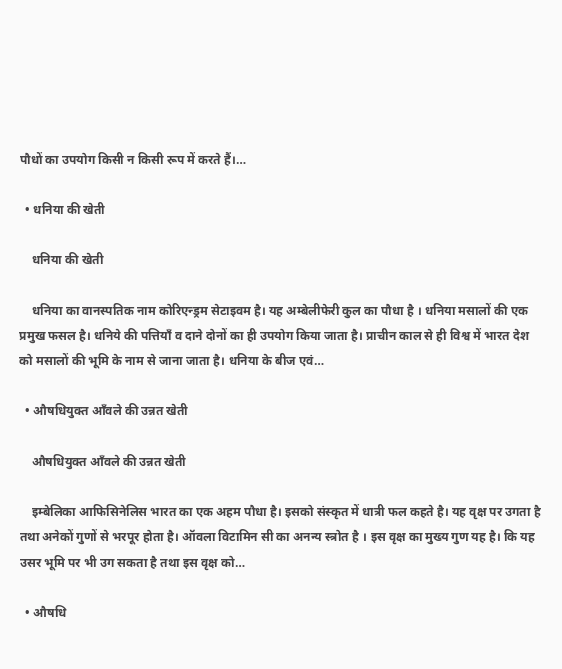पौधों का उपयोग किसी न किसी रूप में करते हैं।…

  • धनिया की खेती

    धनिया की खेती

    धनिया का वानस्पतिक नाम कोरिएन्ड्रम सेटाइवम है। यह अम्बेलीफेरी कुल का पौधा है । धनिया मसालों की एक प्रमुख फसल है। धनिये की पत्तियाँ व दाने दोनों का ही उपयोग किया जाता है। प्राचीन काल से ही विश्व में भारत देश को मसालों की भूमि के नाम से जाना जाता है। धनिया के बीज एवं…

  • औषधियुक्त ऑंवले की उन्नत खेती

    औषधियुक्त ऑंवले की उन्नत खेती

    इम्बेलिका आफिसिनेलिस भारत का एक अहम पौधा है। इसको संस्कृत में धात्री फल कहते है। यह वृक्ष पर उगता है तथा अनेकों गुणों से भरपूर होता है। ऑवला विटामिन सी का अनन्य स्त्रोत है । इस वृक्ष का मुख्य गुण यह है। कि यह उसर भूमि पर भी उग सकता है तथा इस वृक्ष को…

  • औषधि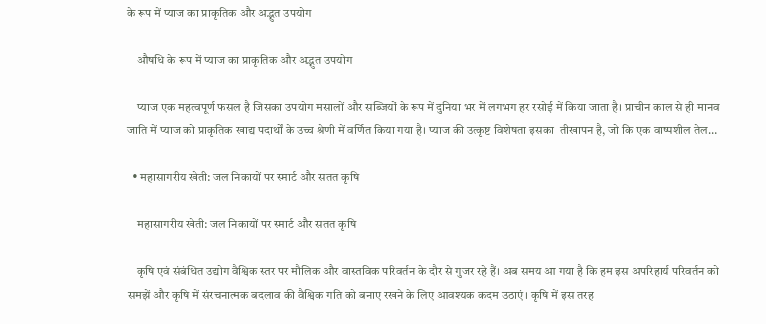के रूप में प्याज का प्राकृतिक और अद्भुत उपयोग

    औषधि के रूप में प्याज का प्राकृतिक और अद्भुत उपयोग

    प्याज एक महत्वपूर्ण फसल है जिसका उपयोग मसालों और सब्जियों के रूप में दुनिया भर में लगभग हर रसोई में किया जाता है। प्राचीन काल से ही मानव जाति में प्याज को प्राकृतिक खाद्य पदार्थों के उच्च श्रेणी में वर्णित किया गया है। प्याज की उत्कृष्ट विशेषता इसका  तीखापन है, जो कि एक वाष्पशील तेल…

  • महासागरीय खेती: जल निकायों पर स्मार्ट और सतत कृषि

    महासागरीय खेती: जल निकायों पर स्मार्ट और सतत कृषि

    कृषि एवं संबंधित उद्योग वैश्विक स्तर पर मौलिक और वास्तविक परिवर्तन के दौर से गुजर रहे हैं। अब समय आ गया है कि हम इस अपरिहार्य परिवर्तन को समझें और कृषि में संरचनात्मक बदलाव की वैश्विक गति को बनाए रखने के लिए आवश्यक कदम उठाएं। कृषि में इस तरह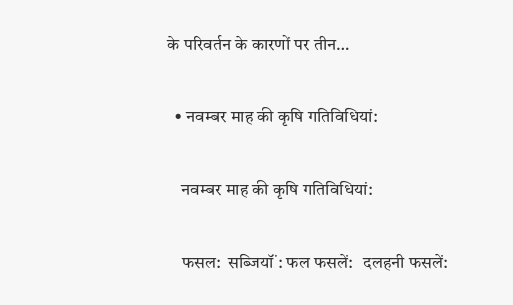के परिवर्तन के कारणों पर तीन…

  • नवम्बर माह की कृषि गतिविधियां:

    नवम्बर माह की कृषि गतिविधियां:

    फसल:  सब्‍जि‍यॉं : फल फसलें:   दलहनी फसलें: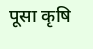पूसा कृषि‍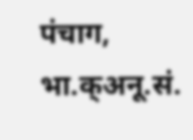पंचाग, भा.क्अनू.सं.